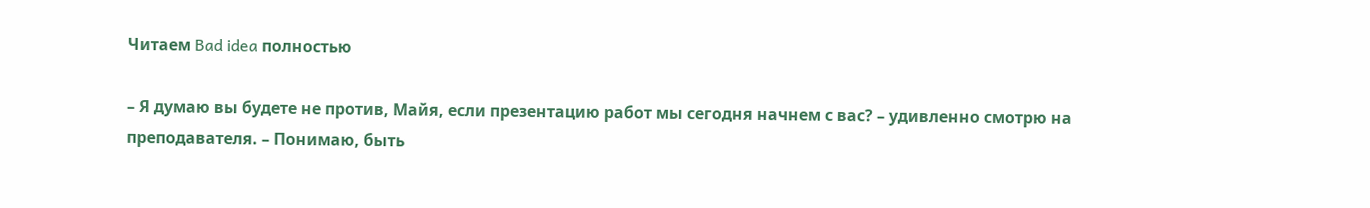Читаем Bad idea полностью

– Я думаю вы будете не против, Майя, если презентацию работ мы сегодня начнем с вас? – удивленно смотрю на преподавателя. – Понимаю, быть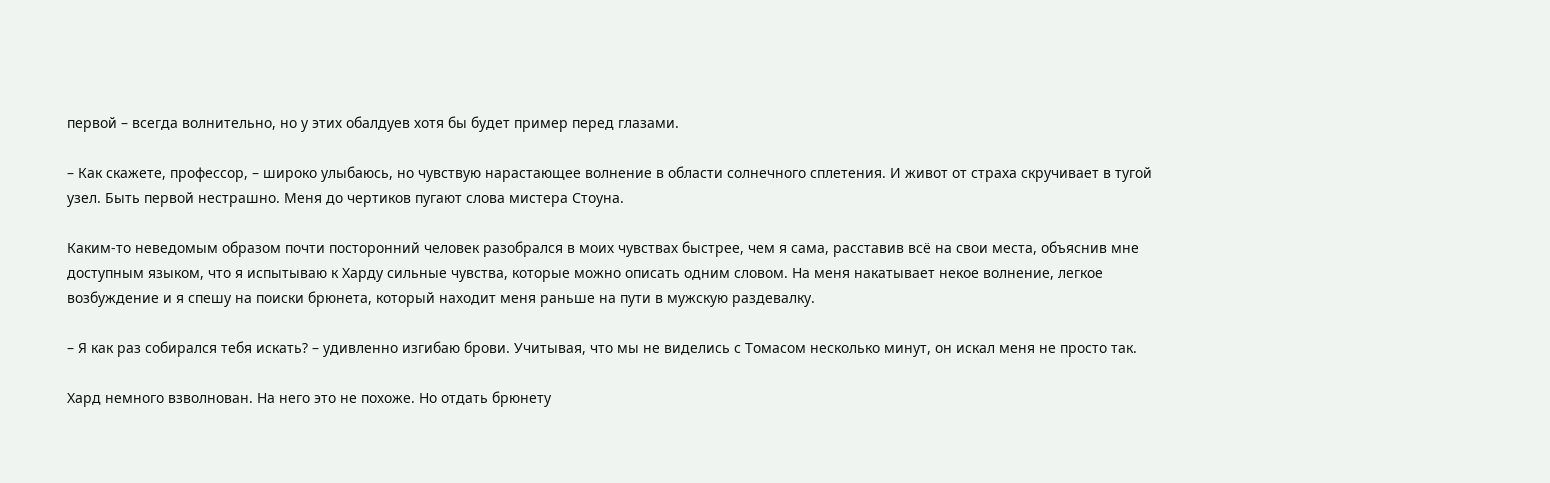первой – всегда волнительно, но у этих обалдуев хотя бы будет пример перед глазами.

– Как скажете, профессор, – широко улыбаюсь, но чувствую нарастающее волнение в области солнечного сплетения. И живот от страха скручивает в тугой узел. Быть первой нестрашно. Меня до чертиков пугают слова мистера Стоуна.

Каким-то неведомым образом почти посторонний человек разобрался в моих чувствах быстрее, чем я сама, расставив всё на свои места, объяснив мне доступным языком, что я испытываю к Харду сильные чувства, которые можно описать одним словом. На меня накатывает некое волнение, легкое возбуждение и я спешу на поиски брюнета, который находит меня раньше на пути в мужскую раздевалку.

– Я как раз собирался тебя искать? – удивленно изгибаю брови. Учитывая, что мы не виделись с Томасом несколько минут, он искал меня не просто так.

Хард немного взволнован. На него это не похоже. Но отдать брюнету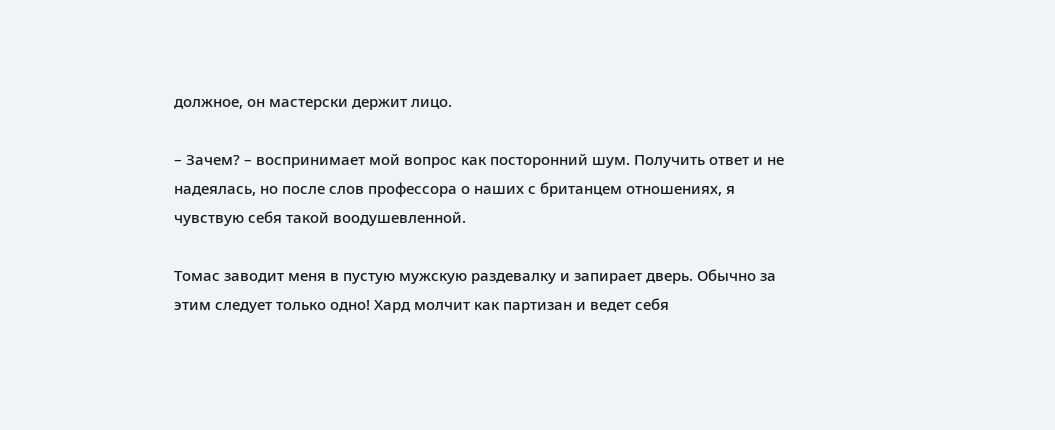должное, он мастерски держит лицо.

– Зачем? – воспринимает мой вопрос как посторонний шум. Получить ответ и не надеялась, но после слов профессора о наших с британцем отношениях, я чувствую себя такой воодушевленной.

Томас заводит меня в пустую мужскую раздевалку и запирает дверь. Обычно за этим следует только одно! Хард молчит как партизан и ведет себя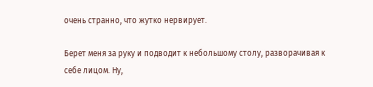очень странно, что жутко нервирует.

Берет меня за руку и подводит к небольшому столу, разворачивая к себе лицом. Ну,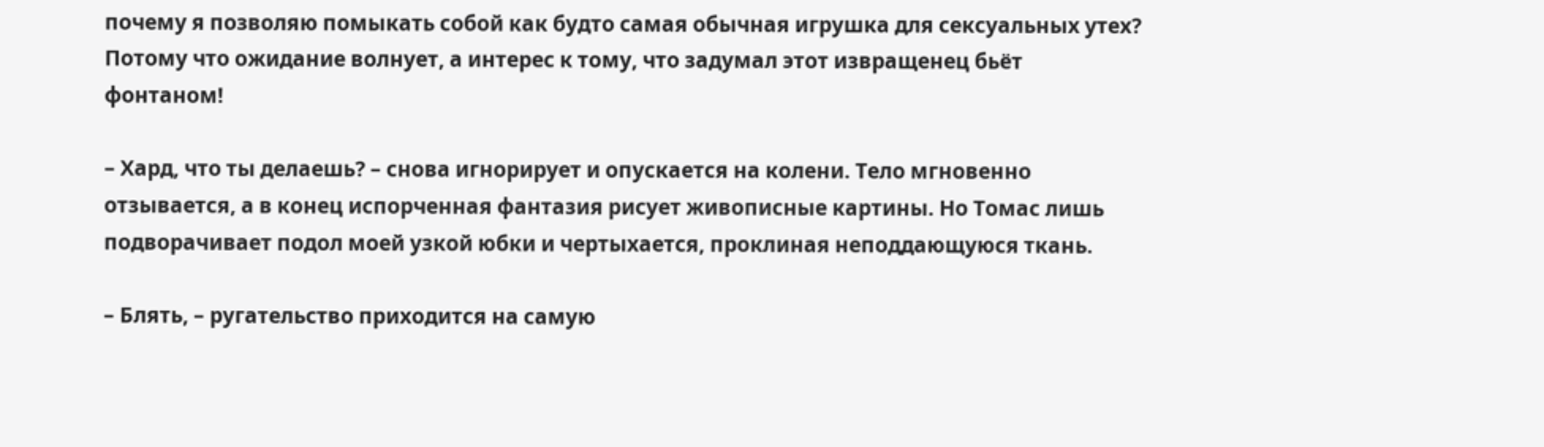почему я позволяю помыкать собой как будто самая обычная игрушка для сексуальных утех? Потому что ожидание волнует, а интерес к тому, что задумал этот извращенец бьёт фонтаном!

– Хард, что ты делаешь? – снова игнорирует и опускается на колени. Тело мгновенно отзывается, а в конец испорченная фантазия рисует живописные картины. Но Томас лишь подворачивает подол моей узкой юбки и чертыхается, проклиная неподдающуюся ткань.

– Блять, – ругательство приходится на самую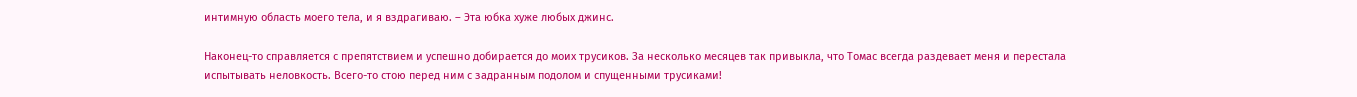интимную область моего тела, и я вздрагиваю. – Эта юбка хуже любых джинс.

Наконец-то справляется с препятствием и успешно добирается до моих трусиков. За несколько месяцев так привыкла, что Томас всегда раздевает меня и перестала испытывать неловкость. Всего-то стою перед ним с задранным подолом и спущенными трусиками!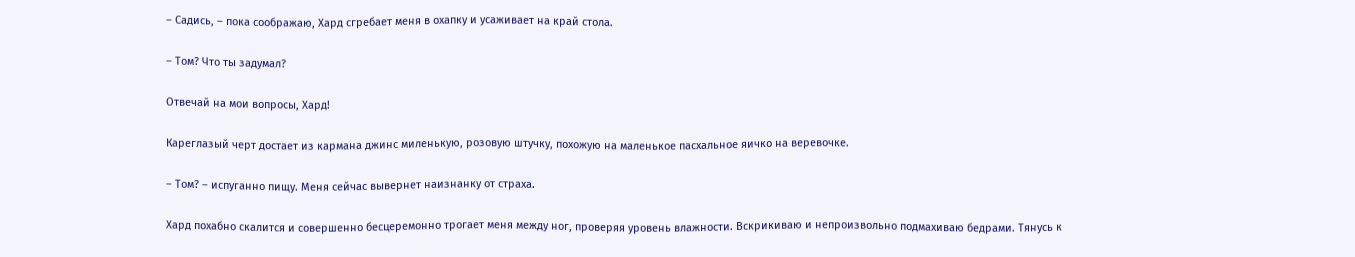– Садись, – пока соображаю, Хард сгребает меня в охапку и усаживает на край стола.

– Том? Что ты задумал?

Отвечай на мои вопросы, Хард!

Кареглазый черт достает из кармана джинс миленькую, розовую штучку, похожую на маленькое пасхальное яичко на веревочке.

– Том? – испуганно пищу. Меня сейчас вывернет наизнанку от страха.

Хард похабно скалится и совершенно бесцеремонно трогает меня между ног, проверяя уровень влажности. Вскрикиваю и непроизвольно подмахиваю бедрами. Тянусь к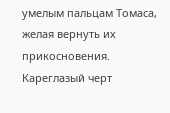умелым пальцам Томаса, желая вернуть их прикосновения. Кареглазый черт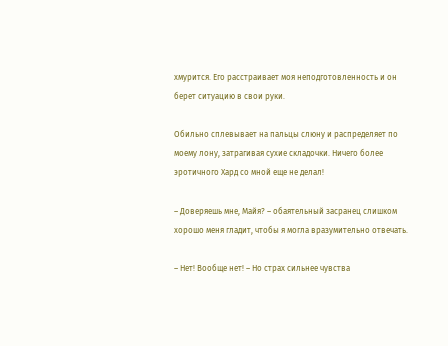хмурится. Его расстраивает моя неподготовленность и он берет ситуацию в свои руки.

Обильно сплевывает на пальцы слюну и распределяет по моему лону, затрагивая сухие складочки. Ничего более эротичного Хард со мной еще не делал!

– Доверяешь мне, Майя? – обаятельный засранец слишком хорошо меня гладит, чтобы я могла вразумительно отвечать.

– Нет! Вообще нет! – Но страх сильнее чувства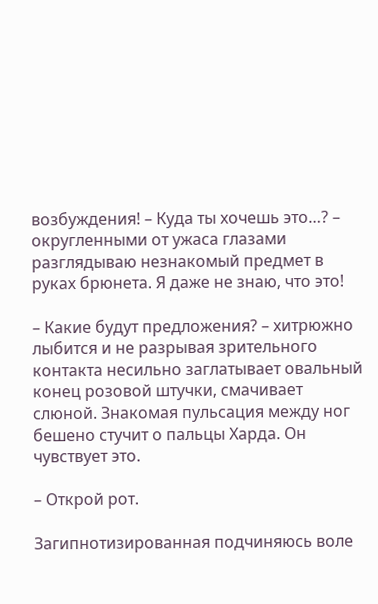возбуждения! – Куда ты хочешь это…? – округленными от ужаса глазами разглядываю незнакомый предмет в руках брюнета. Я даже не знаю, что это!

– Какие будут предложения? – хитрюжно лыбится и не разрывая зрительного контакта несильно заглатывает овальный конец розовой штучки, смачивает слюной. Знакомая пульсация между ног бешено стучит о пальцы Харда. Он чувствует это.

– Открой рот.

Загипнотизированная подчиняюсь воле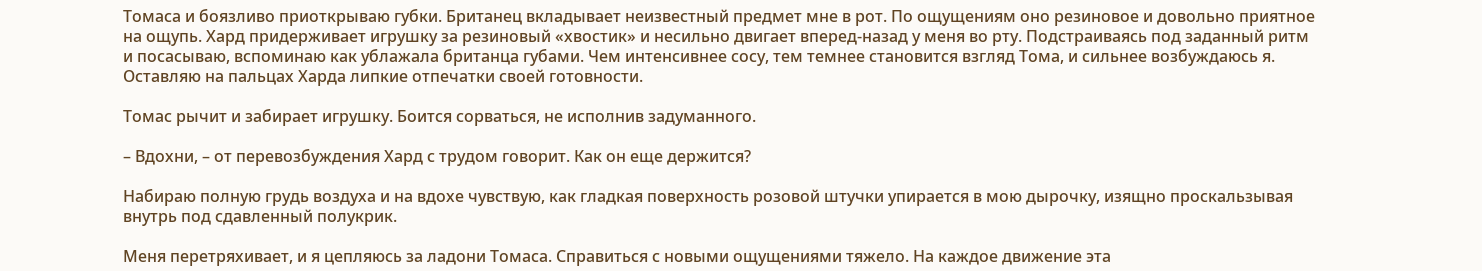Томаса и боязливо приоткрываю губки. Британец вкладывает неизвестный предмет мне в рот. По ощущениям оно резиновое и довольно приятное на ощупь. Хард придерживает игрушку за резиновый «хвостик» и несильно двигает вперед-назад у меня во рту. Подстраиваясь под заданный ритм и посасываю, вспоминаю как ублажала британца губами. Чем интенсивнее сосу, тем темнее становится взгляд Тома, и сильнее возбуждаюсь я. Оставляю на пальцах Харда липкие отпечатки своей готовности.

Томас рычит и забирает игрушку. Боится сорваться, не исполнив задуманного.

– Вдохни, – от перевозбуждения Хард с трудом говорит. Как он еще держится?

Набираю полную грудь воздуха и на вдохе чувствую, как гладкая поверхность розовой штучки упирается в мою дырочку, изящно проскальзывая внутрь под сдавленный полукрик.

Меня перетряхивает, и я цепляюсь за ладони Томаса. Справиться с новыми ощущениями тяжело. На каждое движение эта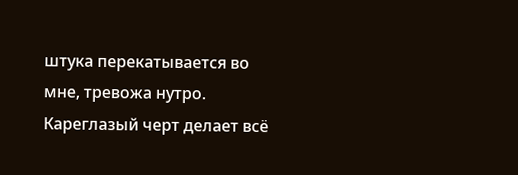штука перекатывается во мне, тревожа нутро. Кареглазый черт делает всё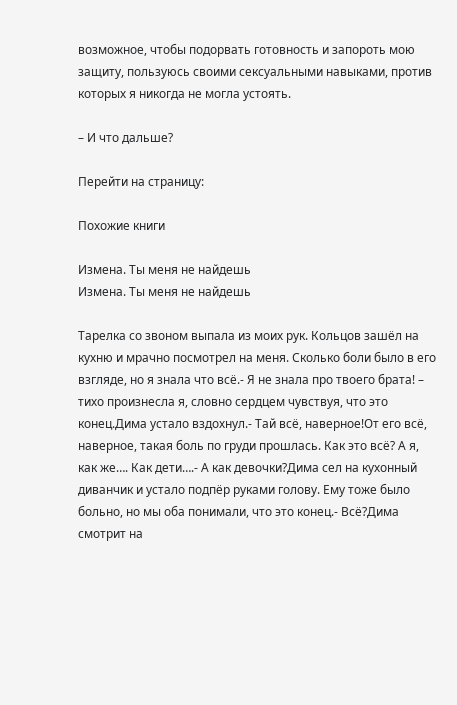возможное, чтобы подорвать готовность и запороть мою защиту, пользуюсь своими сексуальными навыками, против которых я никогда не могла устоять.

– И что дальше?

Перейти на страницу:

Похожие книги

Измена. Ты меня не найдешь
Измена. Ты меня не найдешь

Тарелка со звоном выпала из моих рук. Кольцов зашёл на кухню и мрачно посмотрел на меня. Сколько боли было в его взгляде, но я знала что всё.- Я не знала про твоего брата! – тихо произнесла я, словно сердцем чувствуя, что это конец.Дима устало вздохнул.- Тай всё, наверное!От его всё, наверное, такая боль по груди прошлась. Как это всё? А я, как же…. Как дети….- А как девочки?Дима сел на кухонный диванчик и устало подпёр руками голову. Ему тоже было больно, но мы оба понимали, что это конец.- Всё?Дима смотрит на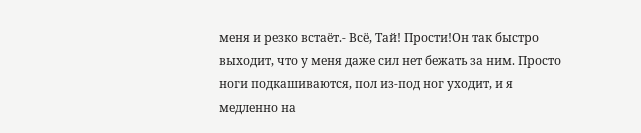меня и резко встаёт.- Всё, Тай! Прости!Он так быстро выходит, что у меня даже сил нет бежать за ним. Просто ноги подкашиваются, пол из-под ног уходит, и я медленно на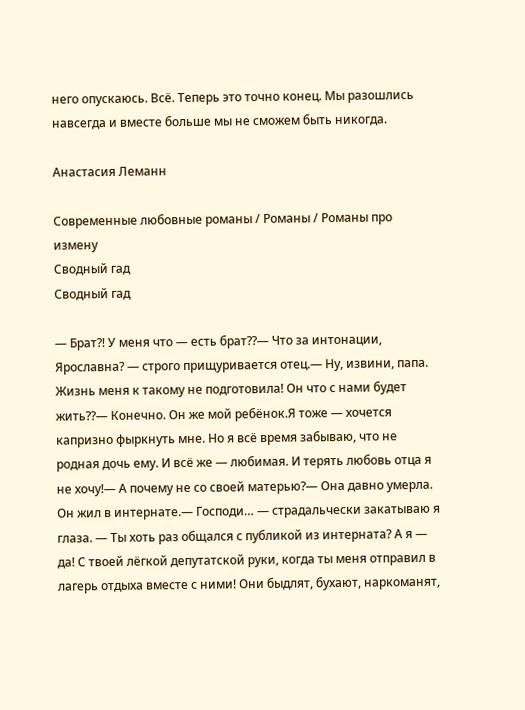него опускаюсь. Всё. Теперь это точно конец. Мы разошлись навсегда и вместе больше мы не сможем быть никогда.

Анастасия Леманн

Современные любовные романы / Романы / Романы про измену
Сводный гад
Сводный гад

— Брат?! У меня что — есть брат??— Что за интонации, Ярославна? — строго прищуривается отец.— Ну, извини, папа. Жизнь меня к такому не подготовила! Он что с нами будет жить??— Конечно. Он же мой ребёнок.Я тоже — хочется капризно фыркнуть мне. Но я всё время забываю, что не родная дочь ему. И всë же — любимая. И терять любовь отца я не хочу!— А почему не со своей матерью?— Она давно умерла. Он жил в интернате.— Господи… — страдальчески закатываю я глаза. — Ты хоть раз общался с публикой из интерната? А я — да! С твоей лёгкой депутатской руки, когда ты меня отправил в лагерь отдыха вместе с ними! Они быдлят, бухают, наркоманят,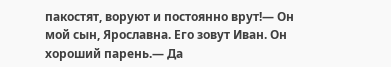пакостят, воруют и постоянно врут!— Он мой сын, Ярославна. Его зовут Иван. Он хороший парень.— Да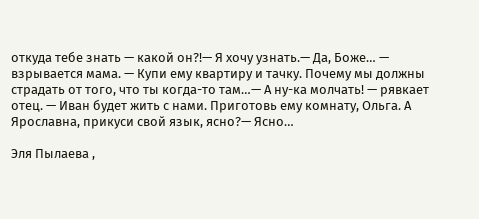откуда тебе знать — какой он?!— Я хочу узнать.— Да, Боже… — взрывается мама. — Купи ему квартиру и тачку. Почему мы должны страдать от того, что ты когда-то там…— А ну-ка молчать! — рявкает отец. — Иван будет жить с нами. Приготовь ему комнату, Ольга. А Ярославна, прикуси свой язык, ясно?— Ясно…

Эля Пылаева ,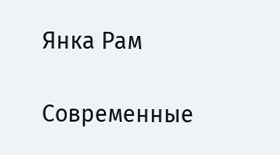Янка Рам

Современные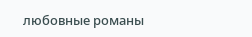любовные романы